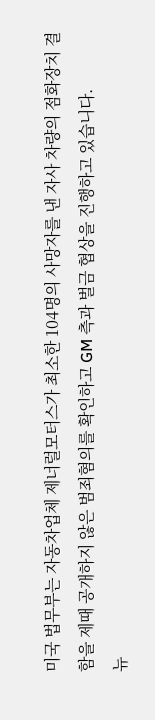미국 법무부는 자동차업체 제너럴모터스가 최소한 104명의 사망자를 낸 자사 차량의 점화장치 결함을 제때 공개하지 않은 범죄혐의를 확인하고 GM 측과 벌금 협상을 진행하고 있습니다.
뉴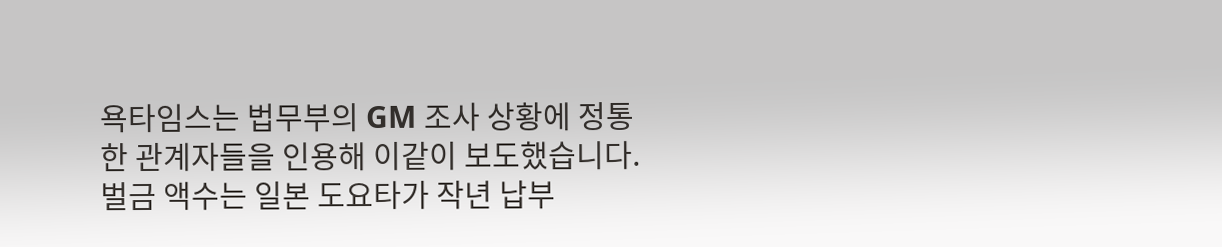욕타임스는 법무부의 GM 조사 상황에 정통한 관계자들을 인용해 이같이 보도했습니다.
벌금 액수는 일본 도요타가 작년 납부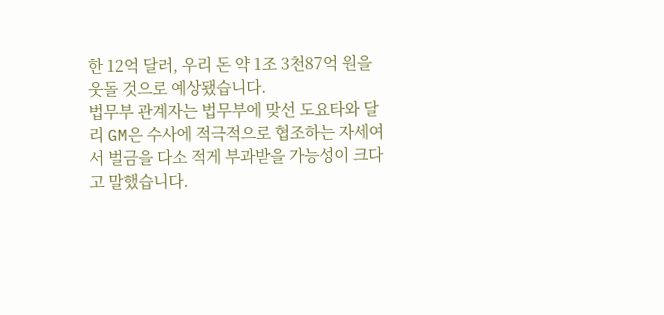한 12억 달러, 우리 돈 약 1조 3천87억 원을 웃돌 것으로 예상됐습니다.
법무부 관계자는 법무부에 맞선 도요타와 달리 GM은 수사에 적극적으로 협조하는 자세여서 벌금을 다소 적게 부과받을 가능성이 크다고 말했습니다.